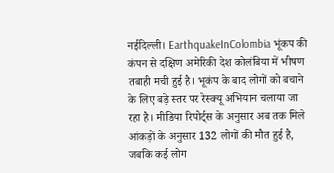नईदिल्ली। EarthquakeInColombia भूंकप की कंपन से दक्षिण अमेरिकी देश कोलंबिया में भीषण तबाही मची हुई है। भूकंप के बाद लोगों को बचाने के लिए बड़े स्तर पर रेस्क्यू अभियान चलाया जा रहा है। मीडिया रिपोर्ट्स के अनुसार अब तक मिले आंकड़ों के अनुसार 132 लोगों की मौत हुई है, जबकि कई लोग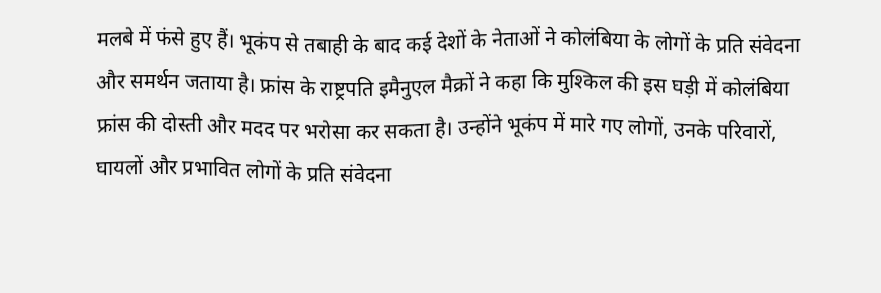मलबे में फंसे हुए हैं। भूकंप से तबाही के बाद कई देशों के नेताओं ने कोलंबिया के लोगों के प्रति संवेदना और समर्थन जताया है। फ्रांस के राष्ट्रपति इमैनुएल मैक्रों ने कहा कि मुश्किल की इस घड़ी में कोलंबिया फ्रांस की दोस्ती और मदद पर भरोसा कर सकता है। उन्होंने भूकंप में मारे गए लोगों, उनके परिवारों, घायलों और प्रभावित लोगों के प्रति संवेदना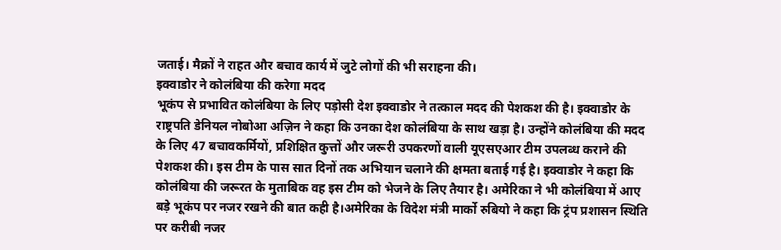जताई। मैक्रों ने राहत और बचाव कार्य में जुटे लोगों की भी सराहना की।
इक्वाडोर ने कोलंबिया की करेगा मदद
भूकंप से प्रभावित कोलंबिया के लिए पड़ोसी देश इक्वाडोर ने तत्काल मदद की पेशकश की है। इक्वाडोर के राष्ट्रपति डेनियल नोबोआ अज़िन ने कहा कि उनका देश कोलंबिया के साथ खड़ा है। उन्होंने कोलंबिया की मदद के लिए 47 बचावकर्मियों, प्रशिक्षित कुत्तों और जरूरी उपकरणों वाली यूएसएआर टीम उपलब्ध कराने की पेशकश की। इस टीम के पास सात दिनों तक अभियान चलाने की क्षमता बताई गई है। इक्वाडोर ने कहा कि कोलंबिया की जरूरत के मुताबिक वह इस टीम को भेजने के लिए तैयार है। अमेरिका ने भी कोलंबिया में आए बड़े भूकंप पर नजर रखने की बात कही है।अमेरिका के विदेश मंत्री मार्को रुबियो ने कहा कि ट्रंप प्रशासन स्थिति पर करीबी नजर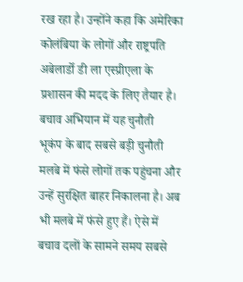रख रहा है। उन्होंने कहा कि अमेरिका कोलंबिया के लोगों और राष्ट्रपति अबेलार्डो डी ला एस्प्रीएला के प्रशासन की मदद के लिए तैयार है।
बचाव अभियान में यह चुनौती
भूकंप के बाद सबसे बड़ी चुनौती मलबे में फंसे लोगों तक पहुंचना और उन्हें सुरक्षित बाहर निकालना है। अब भी मलबे में फंसे हुए हैं। ऐसे में बचाव दलों के सामने समय सबसे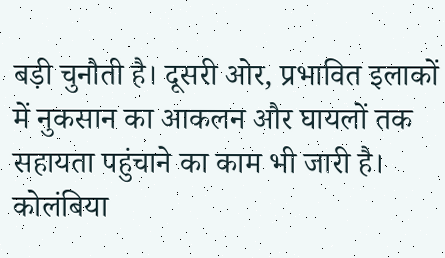बड़ी चुनौती है। दूसरी ओर, प्रभावित इलाकों में नुकसान का आकलन और घायलों तक सहायता पहुंचाने का काम भी जारी है। कोलंबिया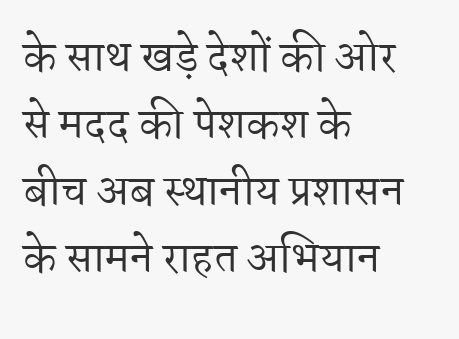के साथ खड़े देशों की ओर से मदद की पेशकश के बीच अब स्थानीय प्रशासन के सामने राहत अभियान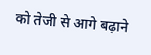को तेजी से आगे बढ़ाने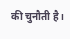की चुनौती है।